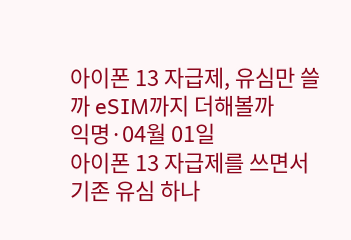아이폰 13 자급제, 유심만 쓸까 eSIM까지 더해볼까
익명·04월 01일
아이폰 13 자급제를 쓰면서 기존 유심 하나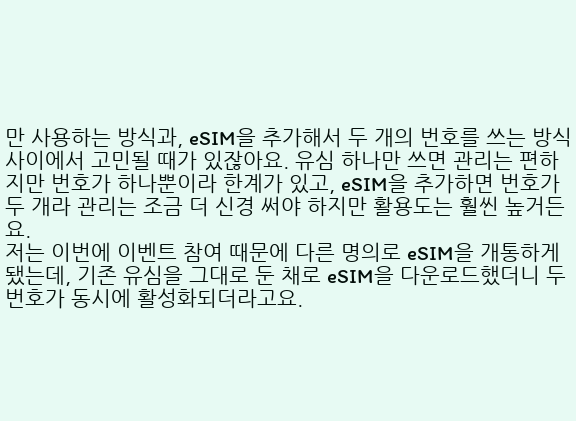만 사용하는 방식과, eSIM을 추가해서 두 개의 번호를 쓰는 방식 사이에서 고민될 때가 있잖아요. 유심 하나만 쓰면 관리는 편하지만 번호가 하나뿐이라 한계가 있고, eSIM을 추가하면 번호가 두 개라 관리는 조금 더 신경 써야 하지만 활용도는 훨씬 높거든요.
저는 이번에 이벤트 참여 때문에 다른 명의로 eSIM을 개통하게 됐는데, 기존 유심을 그대로 둔 채로 eSIM을 다운로드했더니 두 번호가 동시에 활성화되더라고요.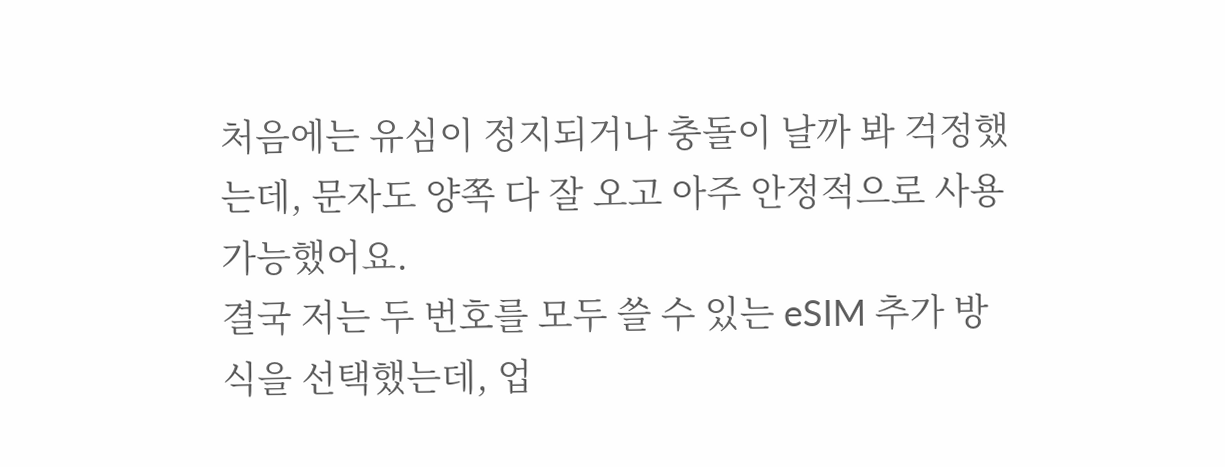처음에는 유심이 정지되거나 충돌이 날까 봐 걱정했는데, 문자도 양쪽 다 잘 오고 아주 안정적으로 사용 가능했어요.
결국 저는 두 번호를 모두 쓸 수 있는 eSIM 추가 방식을 선택했는데, 업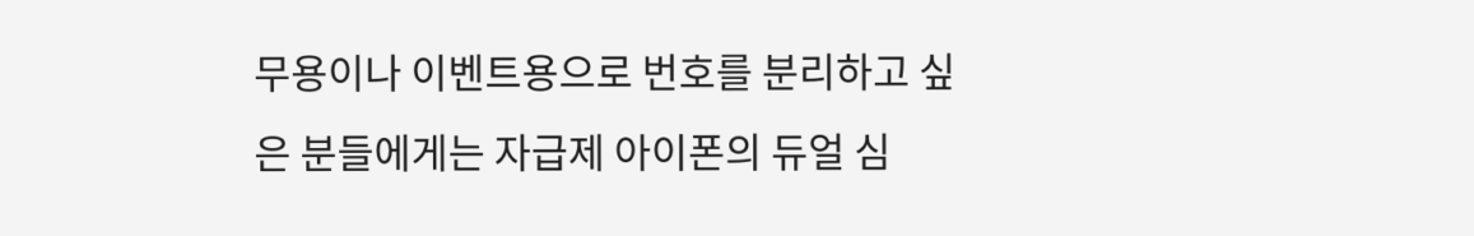무용이나 이벤트용으로 번호를 분리하고 싶은 분들에게는 자급제 아이폰의 듀얼 심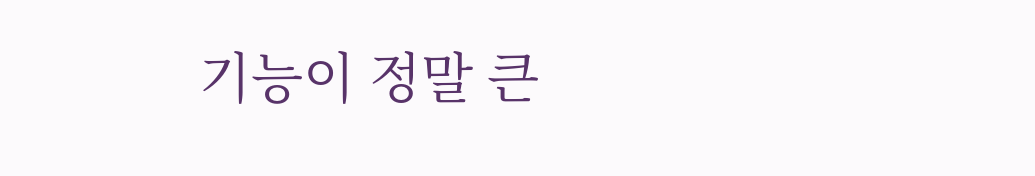기능이 정말 큰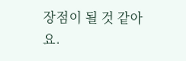장점이 될 것 같아요.